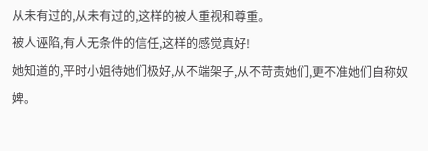从未有过的,从未有过的,这样的被人重视和尊重。
被人诬陷,有人无条件的信任,这样的感觉真好!
她知道的,平时小姐待她们极好,从不端架子,从不苛责她们,更不准她们自称奴婢。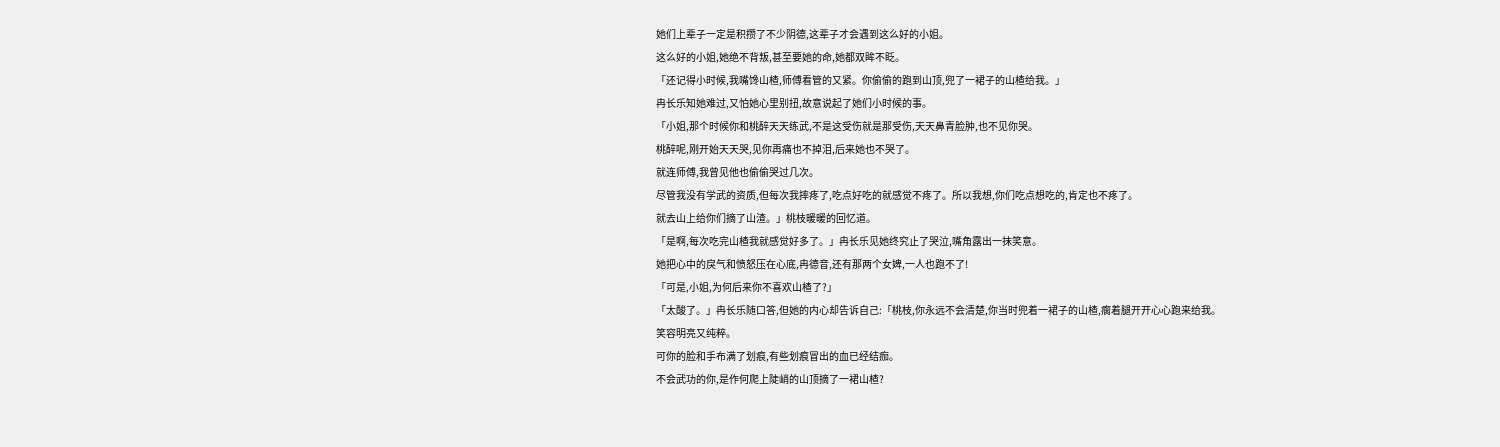她们上辈子一定是积攒了不少阴德,这辈子才会遇到这么好的小姐。
这么好的小姐,她绝不背叛,甚至要她的命,她都双眸不眨。
「还记得小时候,我嘴馋山楂,师傅看管的又紧。你偷偷的跑到山顶,兜了一裙子的山楂给我。」
冉长乐知她难过,又怕她心里别扭,故意说起了她们小时候的事。
「小姐,那个时候你和桃醉天天练武,不是这受伤就是那受伤,天天鼻青脸肿,也不见你哭。
桃醉呢,刚开始天天哭,见你再痛也不掉泪,后来她也不哭了。
就连师傅,我曾见他也偷偷哭过几次。
尽管我没有学武的资质,但每次我摔疼了,吃点好吃的就感觉不疼了。所以我想,你们吃点想吃的,肯定也不疼了。
就去山上给你们摘了山渣。」桃枝暖暖的回忆道。
「是啊,每次吃完山楂我就感觉好多了。」冉长乐见她终究止了哭泣,嘴角露出一抹笑意。
她把心中的戾气和愤怒压在心底,冉德音,还有那两个女婢,一人也跑不了!
「可是,小姐,为何后来你不喜欢山楂了?」
「太酸了。」冉长乐随口答,但她的内心却告诉自己:「桃枝,你永远不会清楚,你当时兜着一裙子的山楂,瘸着腿开开心心跑来给我。
笑容明亮又纯粹。
可你的脸和手布满了划痕,有些划痕冒出的血已经结痂。
不会武功的你,是作何爬上陡峭的山顶摘了一裙山楂?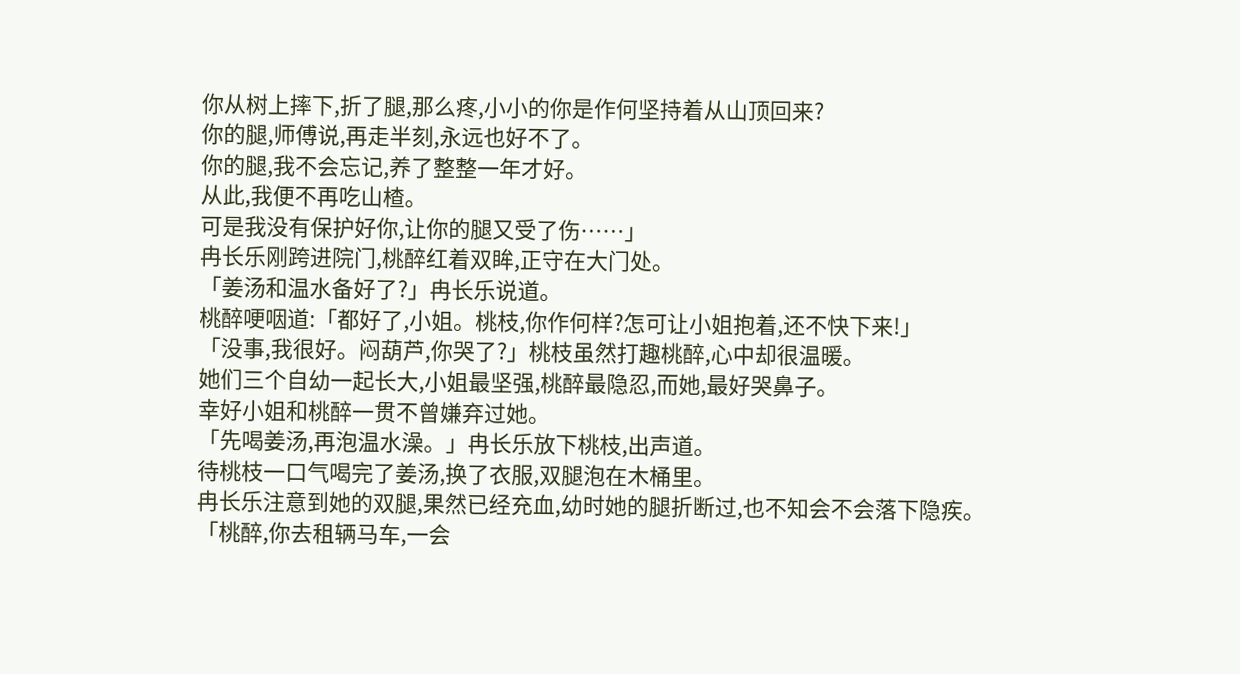你从树上摔下,折了腿,那么疼,小小的你是作何坚持着从山顶回来?
你的腿,师傅说,再走半刻,永远也好不了。
你的腿,我不会忘记,养了整整一年才好。
从此,我便不再吃山楂。
可是我没有保护好你,让你的腿又受了伤……」
冉长乐刚跨进院门,桃醉红着双眸,正守在大门处。
「姜汤和温水备好了?」冉长乐说道。
桃醉哽咽道:「都好了,小姐。桃枝,你作何样?怎可让小姐抱着,还不快下来!」
「没事,我很好。闷葫芦,你哭了?」桃枝虽然打趣桃醉,心中却很温暖。
她们三个自幼一起长大,小姐最坚强,桃醉最隐忍,而她,最好哭鼻子。
幸好小姐和桃醉一贯不曾嫌弃过她。
「先喝姜汤,再泡温水澡。」冉长乐放下桃枝,出声道。
待桃枝一口气喝完了姜汤,换了衣服,双腿泡在木桶里。
冉长乐注意到她的双腿,果然已经充血,幼时她的腿折断过,也不知会不会落下隐疾。
「桃醉,你去租辆马车,一会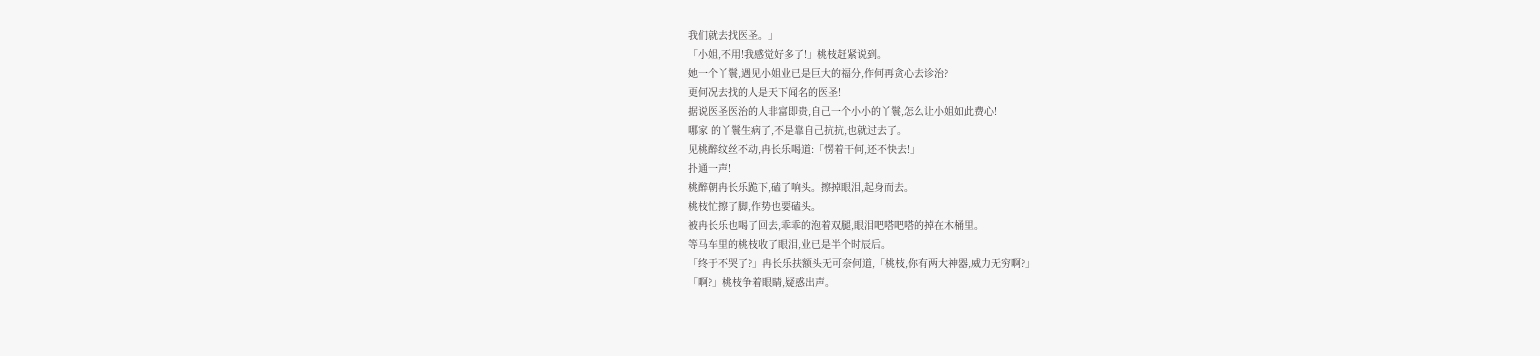我们就去找医圣。」
「小姐,不用!我感觉好多了!」桃枝赶紧说到。
她一个丫鬟,遇见小姐业已是巨大的福分,作何再贪心去诊治?
更何况去找的人是天下闻名的医圣!
据说医圣医治的人非富即贵,自己一个小小的丫鬟,怎么让小姐如此费心!
哪家 的丫鬟生病了,不是靠自己抗抗,也就过去了。
见桃醉纹丝不动,冉长乐喝道:「愣着干何,还不快去!」
扑通一声!
桃醉朝冉长乐跪下,磕了响头。擦掉眼泪,起身而去。
桃枝忙擦了脚,作势也要磕头。
被冉长乐也喝了回去,乖乖的泡着双腿,眼泪吧嗒吧嗒的掉在木桶里。
等马车里的桃枝收了眼泪,业已是半个时辰后。
「终于不哭了?」冉长乐扶额头无可奈何道,「桃枝,你有两大神器,威力无穷啊?」
「啊?」桃枝争着眼睛,疑惑出声。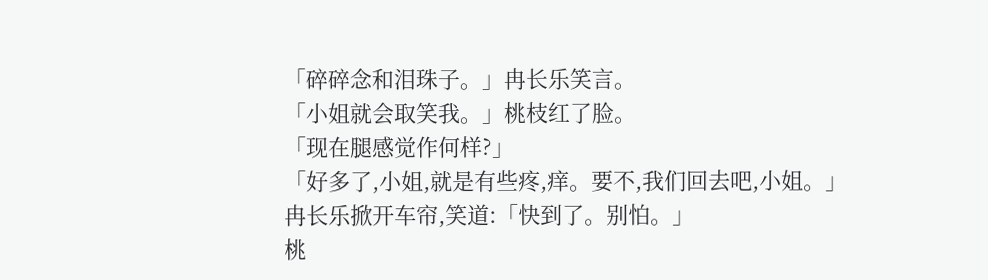「碎碎念和泪珠子。」冉长乐笑言。
「小姐就会取笑我。」桃枝红了脸。
「现在腿感觉作何样?」
「好多了,小姐,就是有些疼,痒。要不,我们回去吧,小姐。」
冉长乐掀开车帘,笑道:「快到了。别怕。」
桃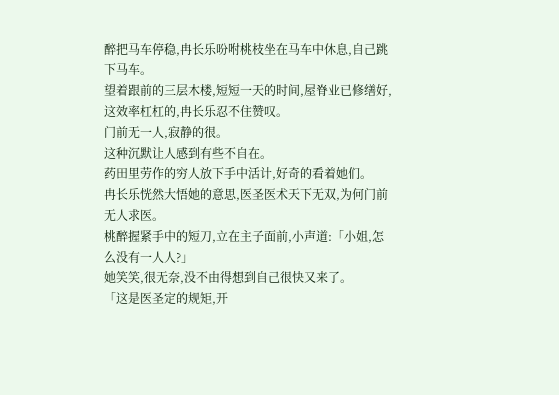醉把马车停稳,冉长乐吩咐桃枝坐在马车中休息,自己跳下马车。
望着跟前的三层木楼,短短一天的时间,屋脊业已修缮好,这效率杠杠的,冉长乐忍不住赞叹。
门前无一人,寂静的很。
这种沉默让人感到有些不自在。
药田里劳作的穷人放下手中活计,好奇的看着她们。
冉长乐恍然大悟她的意思,医圣医术天下无双,为何门前无人求医。
桃醉握紧手中的短刀,立在主子面前,小声道:「小姐,怎么没有一人人?」
她笑笑,很无奈,没不由得想到自己很快又来了。
「这是医圣定的规矩,开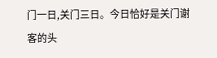门一日,关门三日。今日恰好是关门谢客的头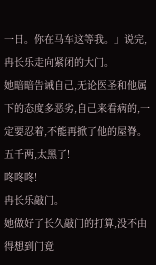一日。你在马车这等我。」说完,冉长乐走向紧闭的大门。
她暗暗告诫自己,无论医圣和他属下的态度多恶劣,自己来看病的,一定要忍着,不能再掀了他的屋脊。
五千两,太黑了!
咚咚咚!
冉长乐敲门。
她做好了长久敲门的打算,没不由得想到门竟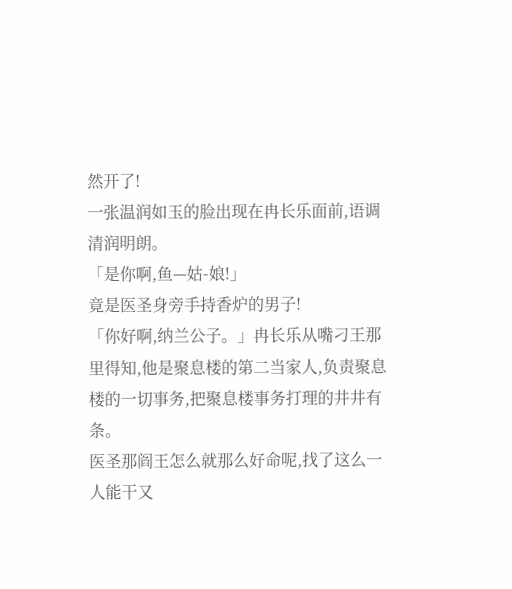然开了!
一张温润如玉的脸出现在冉长乐面前,语调清润明朗。
「是你啊,鱼—姑-娘!」
竟是医圣身旁手持香炉的男子!
「你好啊,纳兰公子。」冉长乐从嘴刁王那里得知,他是聚息楼的第二当家人,负责聚息楼的一切事务,把聚息楼事务打理的井井有条。
医圣那阎王怎么就那么好命呢,找了这么一人能干又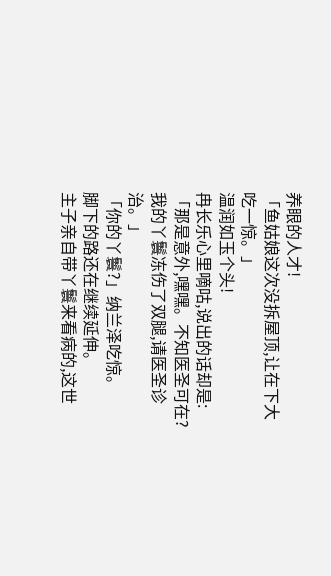养眼的人才!
「鱼姑娘这次没拆屋顶,让在下大吃一惊。」
温润如玉个头!
冉长乐心里嘀咕,说出的话却是:「那是意外,嘿嘿。不知医圣可在?我的丫鬟冻伤了双腿,请医圣诊治。」
「你的丫鬟?」纳兰泽吃惊。
脚下的路还在继续延伸。
主子亲自带丫鬟来看病的,这世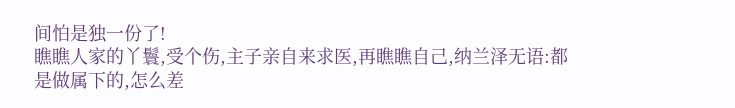间怕是独一份了!
瞧瞧人家的丫鬟,受个伤,主子亲自来求医,再瞧瞧自己,纳兰泽无语:都是做属下的,怎么差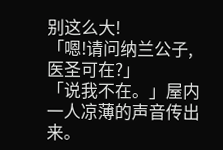别这么大!
「嗯!请问纳兰公子,医圣可在?」
「说我不在。」屋内一人凉薄的声音传出来。